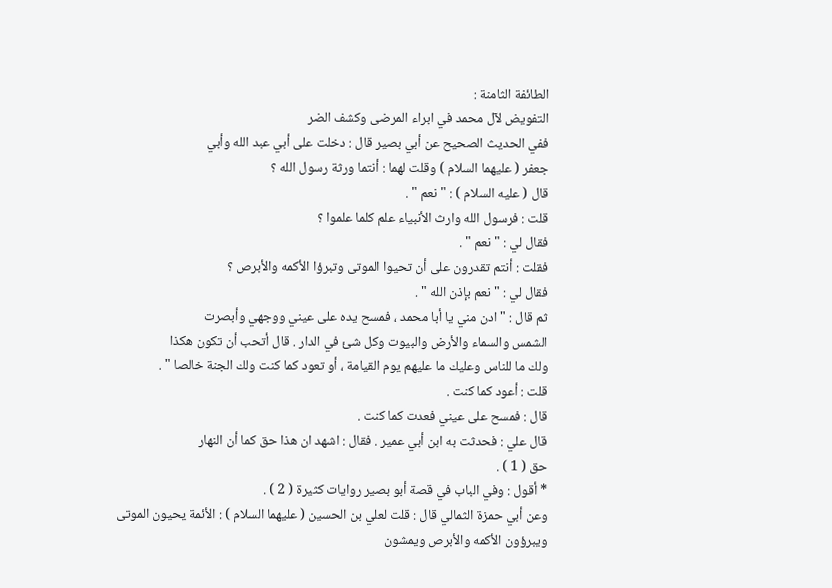الطائفة الثامنة :
التفويض لآل محمد في ابراء المرضى وكشف الضر
ففي الحديث الصحيح عن أبي بصير قال : دخلت على أبي عبد الله وأبي
جعفر ( عليهما السلام ) وقلت لهما : أنتما ورثة رسول الله ؟
قال ( عليه السلام ) : " نعم " .
قلت : فرسول الله وارث الأنبياء علم كلما علموا ؟
فقال لي : " نعم " .
فقلت : أنتم تقدرون على أن تحيوا الموتى وتبرؤا الأكمه والأبرص ؟
فقال لي : " نعم بإذن الله " .
ثم قال : " ادن مني يا أبا محمد ، فمسح يده على عيني ووجهي وأبصرت
الشمس والسماء والأرض والبيوت وكل شئ في الدار . قال أتحب أن تكون هكذا
ولك ما للناس وعليك ما عليهم يوم القيامة ، أو تعود كما كنت ولك الجنة خالصا " .
قلت : أعود كما كنت .
قال : فمسح على عيني فعدت كما كنت .
قال علي : فحدثت به ابن أبي عمير . فقال : اشهد ان هذا حق كما أن النهار
حق ( 1 ) .
* أقول : وفي الباب في قصة أبو بصير روايات كثيرة ( 2 ) .
وعن أبي حمزة الثمالي قال : قلت لعلي بن الحسين ( عليهما السلام ) : الأئمة يحيون الموتى
ويبرؤون الأكمه والأبرص ويمشون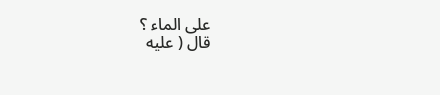على الماء ؟
قال ( عليه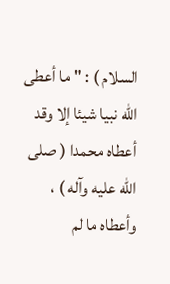السلام ) : " ما أعطى الله نبيا شيئا إلا وقد أعطاه محمدا ( صلى الله عليه وآله ) ، وأعطاه ما لم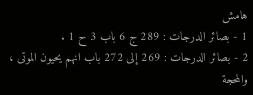هامش
1 - بصائر الدرجات : 289 ج 6 باب 3 ح 1 .
2 - بصائر الدرجات : 269 إلى 272 باب انهم يحيون الموتى ، والمحجة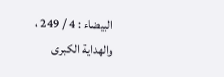البيضاء : 4 / 249 ،
والهداية الكبرى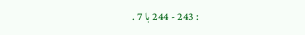: 243 - 244 با 7 .